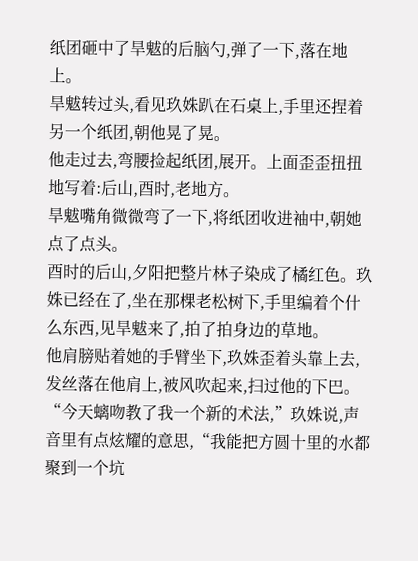纸团砸中了旱魃的后脑勺,弹了一下,落在地上。
旱魃转过头,看见玖姝趴在石桌上,手里还捏着另一个纸团,朝他晃了晃。
他走过去,弯腰捡起纸团,展开。上面歪歪扭扭地写着:后山,酉时,老地方。
旱魃嘴角微微弯了一下,将纸团收进袖中,朝她点了点头。
酉时的后山,夕阳把整片林子染成了橘红色。玖姝已经在了,坐在那棵老松树下,手里编着个什么东西,见旱魃来了,拍了拍身边的草地。
他肩膀贴着她的手臂坐下,玖姝歪着头靠上去,发丝落在他肩上,被风吹起来,扫过他的下巴。
“今天螭吻教了我一个新的术法,”玖姝说,声音里有点炫耀的意思,“我能把方圆十里的水都聚到一个坑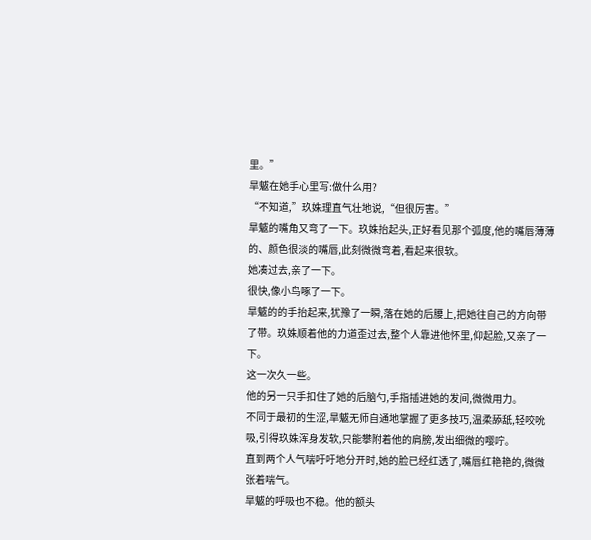里。”
旱魃在她手心里写:做什么用?
“不知道,”玖姝理直气壮地说,“但很厉害。”
旱魃的嘴角又弯了一下。玖姝抬起头,正好看见那个弧度,他的嘴唇薄薄的、颜色很淡的嘴唇,此刻微微弯着,看起来很软。
她凑过去,亲了一下。
很快,像小鸟啄了一下。
旱魃的的手抬起来,犹豫了一瞬,落在她的后腰上,把她往自己的方向带了带。玖姝顺着他的力道歪过去,整个人靠进他怀里,仰起脸,又亲了一下。
这一次久一些。
他的另一只手扣住了她的后脑勺,手指插进她的发间,微微用力。
不同于最初的生涩,旱魃无师自通地掌握了更多技巧,温柔舔舐,轻咬吮吸,引得玖姝浑身发软,只能攀附着他的肩膀,发出细微的嘤咛。
直到两个人气喘吁吁地分开时,她的脸已经红透了,嘴唇红艳艳的,微微张着喘气。
旱魃的呼吸也不稳。他的额头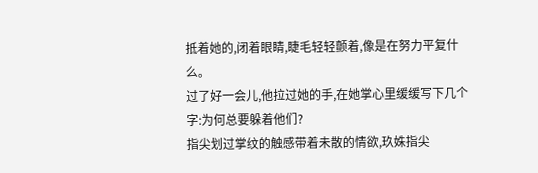抵着她的,闭着眼睛,睫毛轻轻颤着,像是在努力平复什么。
过了好一会儿,他拉过她的手,在她掌心里缓缓写下几个字:为何总要躲着他们?
指尖划过掌纹的触感带着未散的情欲,玖姝指尖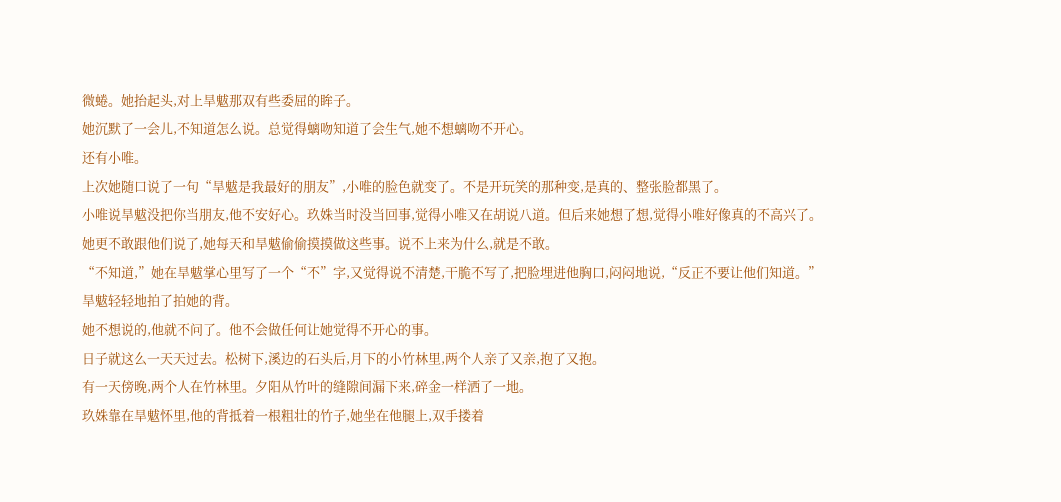微蜷。她抬起头,对上旱魃那双有些委屈的眸子。
她沉默了一会儿,不知道怎么说。总觉得螭吻知道了会生气,她不想螭吻不开心。
还有小唯。
上次她随口说了一句“旱魃是我最好的朋友”,小唯的脸色就变了。不是开玩笑的那种变,是真的、整张脸都黑了。
小唯说旱魃没把你当朋友,他不安好心。玖姝当时没当回事,觉得小唯又在胡说八道。但后来她想了想,觉得小唯好像真的不高兴了。
她更不敢跟他们说了,她每天和旱魃偷偷摸摸做这些事。说不上来为什么,就是不敢。
“不知道,”她在旱魃掌心里写了一个“不”字,又觉得说不清楚,干脆不写了,把脸埋进他胸口,闷闷地说,“反正不要让他们知道。”
旱魃轻轻地拍了拍她的背。
她不想说的,他就不问了。他不会做任何让她觉得不开心的事。
日子就这么一天天过去。松树下,溪边的石头后,月下的小竹林里,两个人亲了又亲,抱了又抱。
有一天傍晚,两个人在竹林里。夕阳从竹叶的缝隙间漏下来,碎金一样洒了一地。
玖姝靠在旱魃怀里,他的背抵着一根粗壮的竹子,她坐在他腿上,双手搂着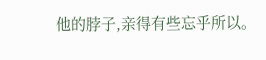他的脖子,亲得有些忘乎所以。